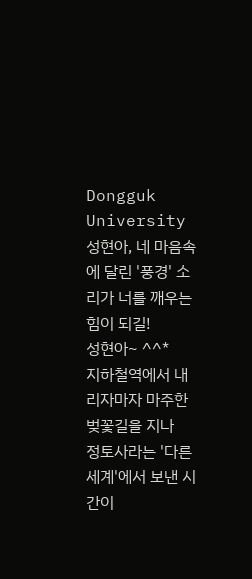Dongguk University
성현아, 네 마음속에 달린 '풍경' 소리가 너를 깨우는 힘이 되길!
성현아~ ^^*
지하철역에서 내리자마자 마주한 벚꽃길을 지나
정토사라는 '다른 세계'에서 보낸 시간이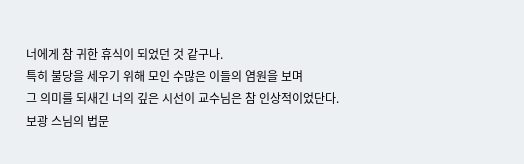너에게 참 귀한 휴식이 되었던 것 같구나.
특히 불당을 세우기 위해 모인 수많은 이들의 염원을 보며
그 의미를 되새긴 너의 깊은 시선이 교수님은 참 인상적이었단다.
보광 스님의 법문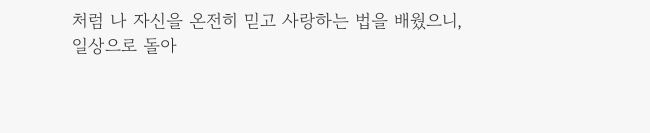처럼 나 자신을 온전히 믿고 사랑하는 법을 배웠으니,
일상으로 돌아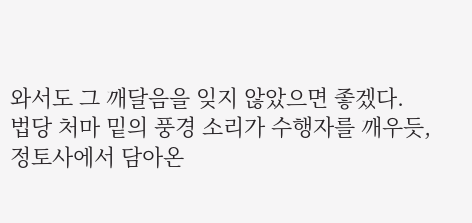와서도 그 깨달음을 잊지 않았으면 좋겠다.
법당 처마 밑의 풍경 소리가 수행자를 깨우듯,
정토사에서 담아온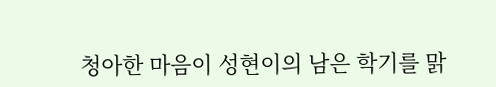청아한 마음이 성현이의 남은 학기를 맑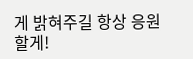게 밝혀주길 항상 응원할게!